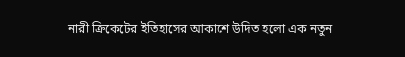নারী ক্রিকেটের ইতিহাসের আকাশে উদিত হলো এক নতুন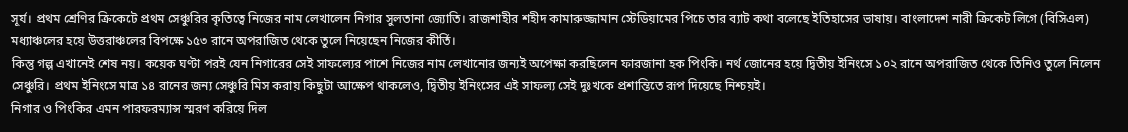সূর্য। প্রথম শ্রেণির ক্রিকেটে প্রথম সেঞ্চুরির কৃতিত্বে নিজের নাম লেখালেন নিগার সুলতানা জ্যোতি। রাজশাহীর শহীদ কামারুজ্জামান স্টেডিয়ামের পিচে তার ব্যাট কথা বলেছে ইতিহাসের ভাষায়। বাংলাদেশ নারী ক্রিকেট লিগে (বিসিএল) মধ্যাঞ্চলের হয়ে উত্তরাঞ্চলের বিপক্ষে ১৫৩ রানে অপরাজিত থেকে তুলে নিয়েছেন নিজের কীর্তি।
কিন্তু গল্প এখানেই শেষ নয়। কয়েক ঘণ্টা পরই যেন নিগারের সেই সাফল্যের পাশে নিজের নাম লেখানোর জন্যই অপেক্ষা করছিলেন ফারজানা হক পিংকি। নর্থ জোনের হয়ে দ্বিতীয় ইনিংসে ১০২ রানে অপরাজিত থেকে তিনিও তুলে নিলেন সেঞ্চুরি। প্রথম ইনিংসে মাত্র ১৪ রানের জন্য সেঞ্চুরি মিস করায় কিছুটা আক্ষেপ থাকলেও, দ্বিতীয় ইনিংসের এই সাফল্য সেই দুঃখকে প্রশান্তিতে রূপ দিয়েছে নিশ্চয়ই।
নিগার ও পিংকির এমন পারফরম্যান্স স্মরণ করিয়ে দিল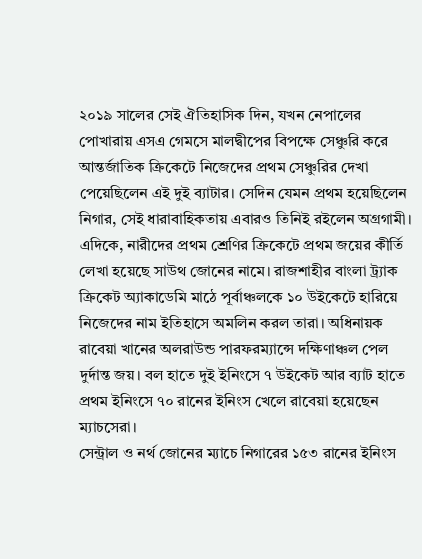২০১৯ সালের সেই ঐতিহাসিক দিন, যখন নেপালের পোখারায় এসএ গেমসে মালদ্বীপের বিপক্ষে সেঞ্চুরি করে আন্তর্জাতিক ক্রিকেটে নিজেদের প্রথম সেঞ্চুরির দেখা পেয়েছিলেন এই দুই ব্যাটার। সেদিন যেমন প্রথম হয়েছিলেন নিগার, সেই ধারাবাহিকতায় এবারও তিনিই রইলেন অগ্রগামী।
এদিকে, নারীদের প্রথম শ্রেণির ক্রিকেটে প্রথম জয়ের কীর্তি লেখা হয়েছে সাউথ জোনের নামে। রাজশাহীর বাংলা ট্র্যাক ক্রিকেট অ্যাকাডেমি মাঠে পূর্বাঞ্চলকে ১০ উইকেটে হারিয়ে নিজেদের নাম ইতিহাসে অমলিন করল তারা। অধিনায়ক রাবেয়া খানের অলরাউন্ড পারফরম্যান্সে দক্ষিণাঞ্চল পেল দুর্দান্ত জয়। বল হাতে দুই ইনিংসে ৭ উইকেট আর ব্যাট হাতে প্রথম ইনিংসে ৭০ রানের ইনিংস খেলে রাবেয়া হয়েছেন ম্যাচসেরা।
সেন্ট্রাল ও নর্থ জোনের ম্যাচে নিগারের ১৫৩ রানের ইনিংস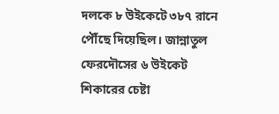দলকে ৮ উইকেটে ৩৮৭ রানে পৌঁছে দিয়েছিল। জান্নাতুল ফেরদৌসের ৬ উইকেট শিকারের চেষ্টা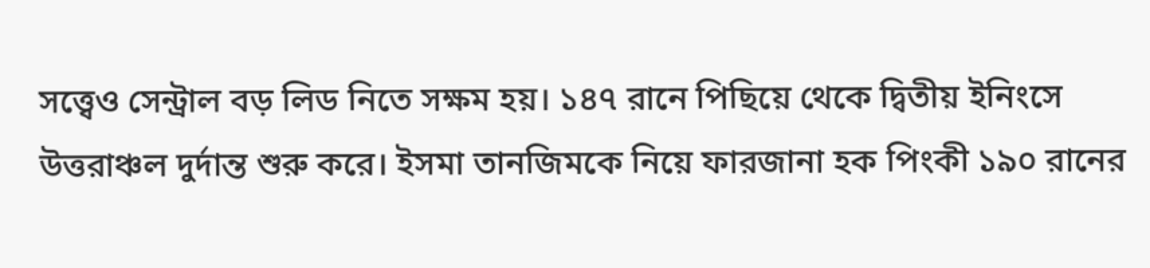সত্ত্বেও সেন্ট্রাল বড় লিড নিতে সক্ষম হয়। ১৪৭ রানে পিছিয়ে থেকে দ্বিতীয় ইনিংসে উত্তরাঞ্চল দুর্দান্ত শুরু করে। ইসমা তানজিমকে নিয়ে ফারজানা হক পিংকী ১৯০ রানের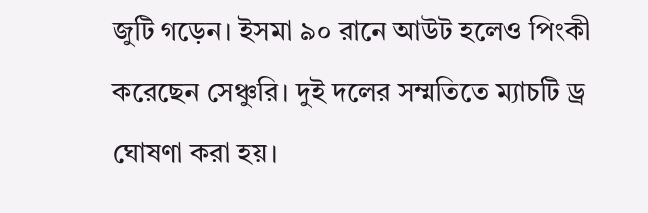জুটি গড়েন। ইসমা ৯০ রানে আউট হলেও পিংকী করেছেন সেঞ্চুরি। দুই দলের সম্মতিতে ম্যাচটি ড্র ঘোষণা করা হয়।